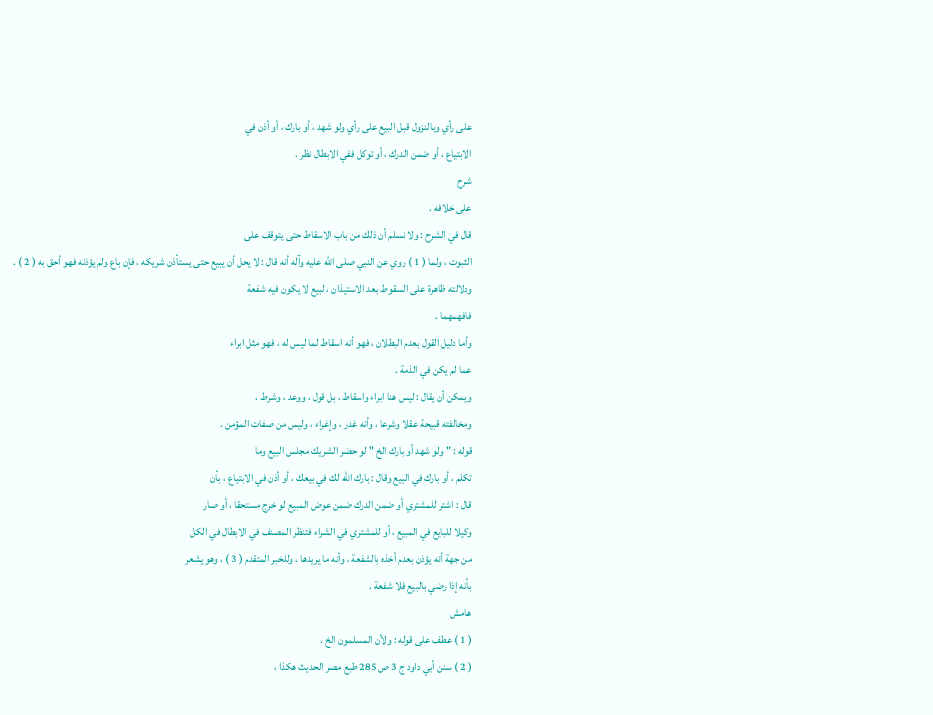على رأي وبالنزول قبل البيع على رأي ولو شهد ، أو بارك ، أو أذن في
الابتياع ، أو ضمن الدرك ، أو توكل ففي الابطال نظر .
شرح
على خلافه .
قال في الشرح : ولا نسلم أن ذلك من باب الاسقاط حتى يتوقف على
الثبوت ، ولما ( 1 ) روي عن النبي صلى الله عليه وآله أنه قال : لا يحل أن يبيع حتى يستأذن شريكه ، فإن باع ولم يؤذنه فهو أحق به ( 2 ) .
ودلالته ظاهرة على السقوط بعد الاستيذان ، لبيع لا يكون فيه شفعة
فافهمهما .
وأما دليل القول بعدم البطلان ، فهو أنه اسقاط لما ليس له ، فهو مثل ابراء
عما لم يكن في الذمة .
ويمكن أن يقال : ليس هنا ابراء واسقاط ، بل قول ، ووعد ، وشرط ،
ومخالفته قبيحة عقلا وشرعا ، وأنه غدر ، وإغراء ، وليس من صفات المؤمن .
قوله : " ولو شهد أو بارك الخ " لو حضر الشريك مجلس البيع وما
تكلم ، أو بارك في البيع وقال : بارك الله لك في بيعك ، أو أذن في الابتياع ، بأن
قال : اشتر للمشتري أو ضمن الدرك ضمن عوض المبيع لو خرج مستحقا ، أو صار
وكيلا للبايع في المبيع ، أو للمشتري في الشراء فتنظر المصنف في الابطال في الكل
من جهة أنه يؤذن بعدم أخذه بالشفعة ، وأنه ما يريدها ، وللخبر المتقدم ( 3 ) ، وهو يشعر
بأنه إذا رضي بالبيع فلا شفعة .
هامش
( 1 ) عطف على قوله : ولأن المسلمون الخ .
( 2 ) سنن أبي داود ج 3 ص 285 طبع مصر الحديث هكذا ،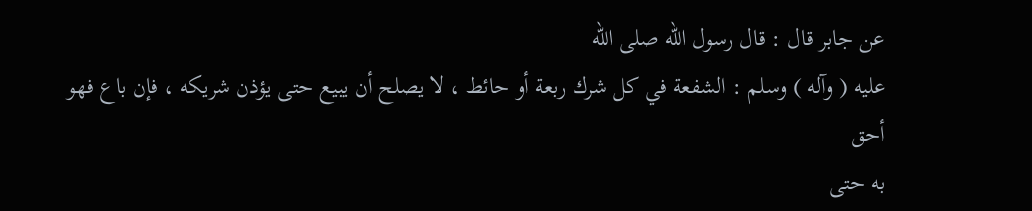عن جابر قال : قال رسول الله صلى الله
عليه ( وآله ) وسلم : الشفعة في كل شرك ربعة أو حائط ، لا يصلح أن يبيع حتى يؤذن شريكه ، فإن باع فهو أحق
به حتى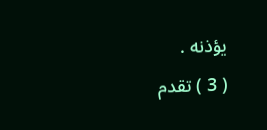يؤذنه .
( 3 ) تقدم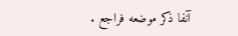آنفا ذكر موضعه فراجع .